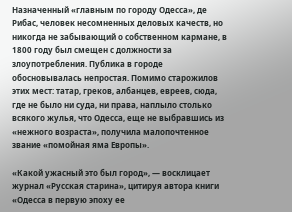Назначенный «главным по городу Одесса», де Рибас, человек несомненных деловых качеств, но никогда не забывающий о собственном кармане, в 1800 году был смещен с должности за злоупотребления. Публика в городе обосновывалась непростая. Помимо старожилов этих мест: татар, греков, албанцев, евреев, сюда, где не было ни суда, ни права, наплыло столько всякого жулья, что Одесса, еще не выбравшись из «нежного возраста», получила малопочтенное звание «помойная яма Европы».

«Какой ужасный это был город», — восклицает журнал «Русская старина», цитируя автора книги «Одесса в первую эпоху ее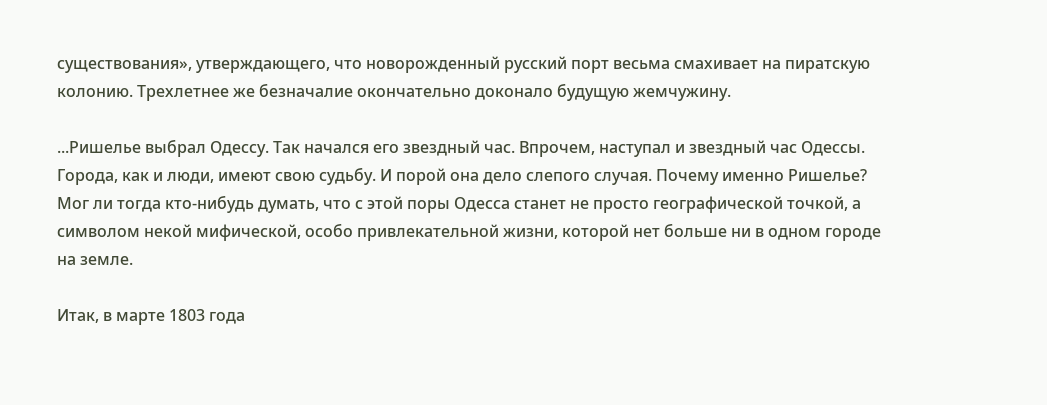существования», утверждающего, что новорожденный русский порт весьма смахивает на пиратскую колонию. Трехлетнее же безначалие окончательно доконало будущую жемчужину.

...Ришелье выбрал Одессу. Так начался его звездный час. Впрочем, наступал и звездный час Одессы. Города, как и люди, имеют свою судьбу. И порой она дело слепого случая. Почему именно Ришелье? Мог ли тогда кто-нибудь думать, что с этой поры Одесса станет не просто географической точкой, а символом некой мифической, особо привлекательной жизни, которой нет больше ни в одном городе на земле.

Итак, в марте 1803 года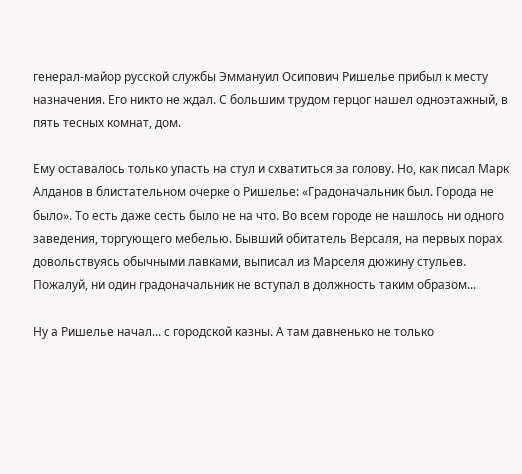генерал-майор русской службы Эммануил Осипович Ришелье прибыл к месту назначения. Его никто не ждал. С большим трудом герцог нашел одноэтажный, в пять тесных комнат, дом.

Ему оставалось только упасть на стул и схватиться за голову. Но, как писал Марк Алданов в блистательном очерке о Ришелье: «Градоначальник был. Города не было». То есть даже сесть было не на что. Во всем городе не нашлось ни одного заведения, торгующего мебелью. Бывший обитатель Версаля, на первых порах довольствуясь обычными лавками, выписал из Марселя дюжину стульев. Пожалуй, ни один градоначальник не вступал в должность таким образом...

Ну а Ришелье начал... с городской казны. А там давненько не только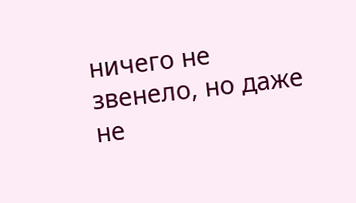ничего не звенело, но даже не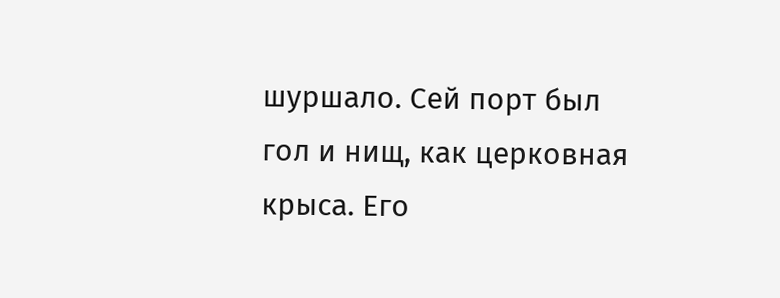шуршало. Сей порт был гол и нищ, как церковная крыса. Его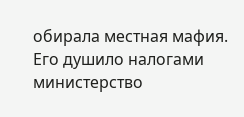обирала местная мафия. Его душило налогами министерство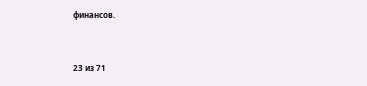финансов.



23 из 71